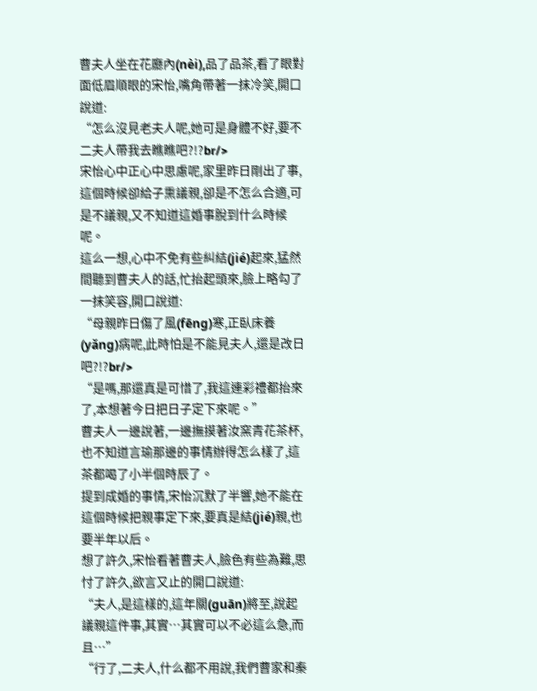曹夫人坐在花廳內(nèi),品了品茶,看了眼對面低眉順眼的宋怡,嘴角帶著一抹冷笑,開口說道:
“怎么沒見老夫人呢,她可是身體不好,要不二夫人帶我去瞧瞧吧?!?br/>
宋怡心中正心中思慮呢,家里昨日剛出了事,這個時候卻給子熏議親,卻是不怎么合適,可是不議親,又不知道這婚事脫到什么時候呢。
這么一想,心中不免有些糾結(jié)起來,猛然間聽到曹夫人的話,忙抬起頭來,臉上略勾了一抹笑容,開口說道:
“母親昨日傷了風(fēng)寒,正臥床養(yǎng)病呢,此時怕是不能見夫人,還是改日吧?!?br/>
“是嗎,那還真是可惜了,我這連彩禮都抬來了,本想著今日把日子定下來呢。”
曹夫人一邊說著,一邊撫摸著汝窯青花茶杯,也不知道言瑜那邊的事情辦得怎么樣了,這茶都喝了小半個時辰了。
提到成婚的事情,宋怡沉默了半響,她不能在這個時候把親事定下來,要真是結(jié)親,也要半年以后。
想了許久,宋怡看著曹夫人,臉色有些為難,思忖了許久,欲言又止的開口說道:
“夫人,是這樣的,這年關(guān)將至,說起議親這件事,其實…其實可以不必這么急,而且…”
“行了,二夫人,什么都不用說,我們曹家和秦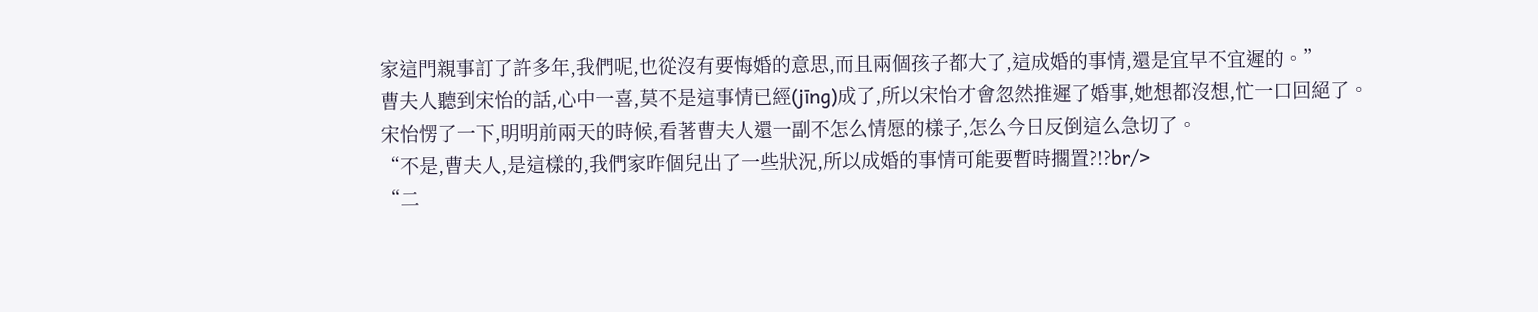家這門親事訂了許多年,我們呢,也從沒有要悔婚的意思,而且兩個孩子都大了,這成婚的事情,還是宜早不宜遲的。”
曹夫人聽到宋怡的話,心中一喜,莫不是這事情已經(jīng)成了,所以宋怡才會忽然推遲了婚事,她想都沒想,忙一口回絕了。
宋怡愣了一下,明明前兩天的時候,看著曹夫人還一副不怎么情愿的樣子,怎么今日反倒這么急切了。
“不是,曹夫人,是這樣的,我們家昨個兒出了一些狀況,所以成婚的事情可能要暫時擱置?!?br/>
“二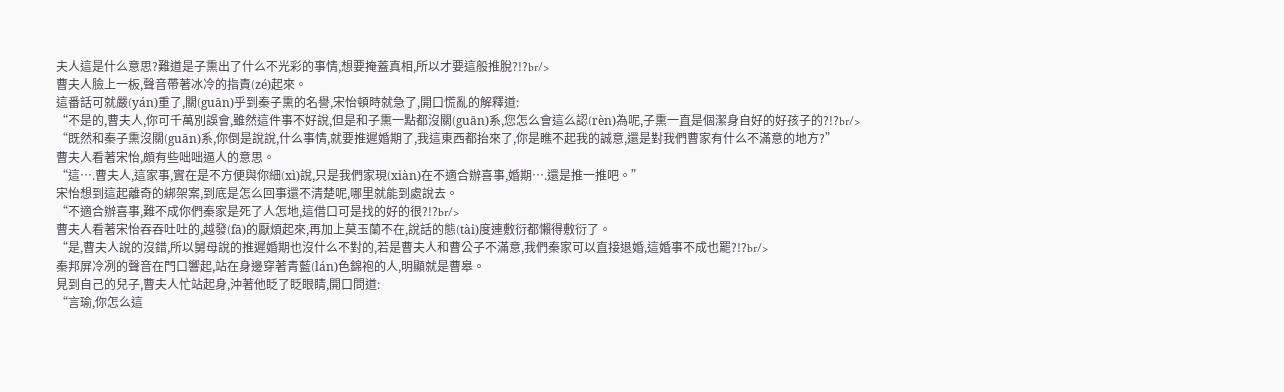夫人這是什么意思?難道是子熏出了什么不光彩的事情,想要掩蓋真相,所以才要這般推脫?!?br/>
曹夫人臉上一板,聲音帶著冰冷的指責(zé)起來。
這番話可就嚴(yán)重了,關(guān)乎到秦子熏的名譽,宋怡頓時就急了,開口慌亂的解釋道:
“不是的,曹夫人,你可千萬別誤會,雖然這件事不好說,但是和子熏一點都沒關(guān)系,您怎么會這么認(rèn)為呢,子熏一直是個潔身自好的好孩子的?!?br/>
“既然和秦子熏沒關(guān)系,你倒是說說,什么事情,就要推遲婚期了,我這東西都抬來了,你是瞧不起我的誠意,還是對我們曹家有什么不滿意的地方?”
曹夫人看著宋怡,頗有些咄咄逼人的意思。
“這….曹夫人,這家事,實在是不方便與你細(xì)說,只是我們家現(xiàn)在不適合辦喜事,婚期….還是推一推吧。”
宋怡想到這起離奇的綁架案,到底是怎么回事還不清楚呢,哪里就能到處說去。
“不適合辦喜事,難不成你們秦家是死了人怎地,這借口可是找的好的很?!?br/>
曹夫人看著宋怡吞吞吐吐的,越發(fā)的厭煩起來,再加上莫玉蘭不在,說話的態(tài)度連敷衍都懶得敷衍了。
“是,曹夫人說的沒錯,所以舅母說的推遲婚期也沒什么不對的,若是曹夫人和曹公子不滿意,我們秦家可以直接退婚,這婚事不成也罷?!?br/>
秦邦屏冷冽的聲音在門口響起,站在身邊穿著青藍(lán)色錦袍的人,明顯就是曹皋。
見到自己的兒子,曹夫人忙站起身,沖著他眨了眨眼睛,開口問道:
“言瑜,你怎么這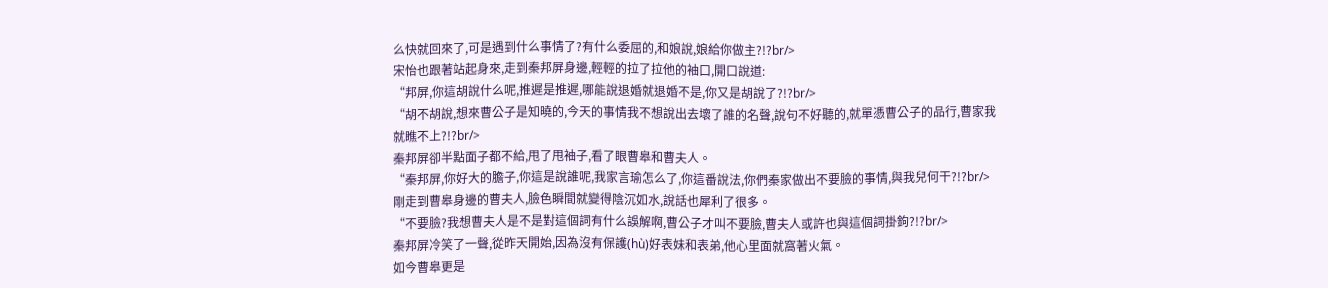么快就回來了,可是遇到什么事情了?有什么委屈的,和娘說,娘給你做主?!?br/>
宋怡也跟著站起身來,走到秦邦屏身邊,輕輕的拉了拉他的袖口,開口說道:
“邦屏,你這胡說什么呢,推遲是推遲,哪能說退婚就退婚不是,你又是胡說了?!?br/>
“胡不胡說,想來曹公子是知曉的,今天的事情我不想說出去壞了誰的名聲,說句不好聽的,就單憑曹公子的品行,曹家我就瞧不上?!?br/>
秦邦屏卻半點面子都不給,甩了甩袖子,看了眼曹皋和曹夫人。
“秦邦屏,你好大的膽子,你這是說誰呢,我家言瑜怎么了,你這番說法,你們秦家做出不要臉的事情,與我兒何干?!?br/>
剛走到曹皋身邊的曹夫人,臉色瞬間就變得陰沉如水,說話也犀利了很多。
“不要臉?我想曹夫人是不是對這個詞有什么誤解啊,曹公子才叫不要臉,曹夫人或許也與這個詞掛鉤?!?br/>
秦邦屏冷笑了一聲,從昨天開始,因為沒有保護(hù)好表妹和表弟,他心里面就窩著火氣。
如今曹皋更是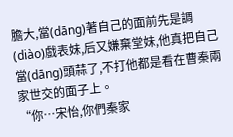膽大,當(dāng)著自己的面前先是調(diào)戲表妹,后又嫌棄堂妹,他真把自己當(dāng)頭蒜了,不打他都是看在曹秦兩家世交的面子上。
“你…宋怡,你們秦家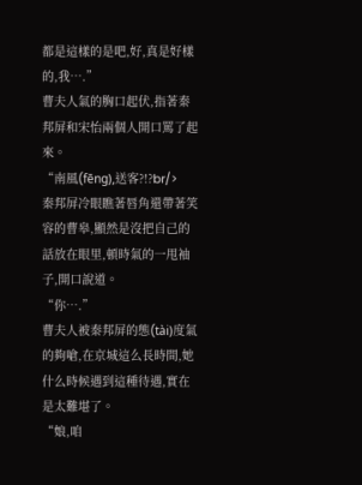都是這樣的是吧,好,真是好樣的,我….”
曹夫人氣的胸口起伏,指著秦邦屏和宋怡兩個人開口罵了起來。
“南風(fēng),送客?!?br/>
秦邦屏冷眼瞧著唇角還帶著笑容的曹皋,顯然是沒把自己的話放在眼里,頓時氣的一甩袖子,開口說道。
“你….”
曹夫人被秦邦屏的態(tài)度氣的夠嗆,在京城這么長時間,她什么時候遇到這種待遇,實在是太難堪了。
“娘,咱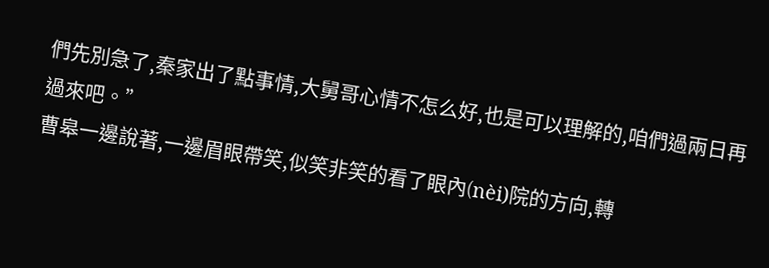們先別急了,秦家出了點事情,大舅哥心情不怎么好,也是可以理解的,咱們過兩日再過來吧。”
曹皋一邊說著,一邊眉眼帶笑,似笑非笑的看了眼內(nèi)院的方向,轉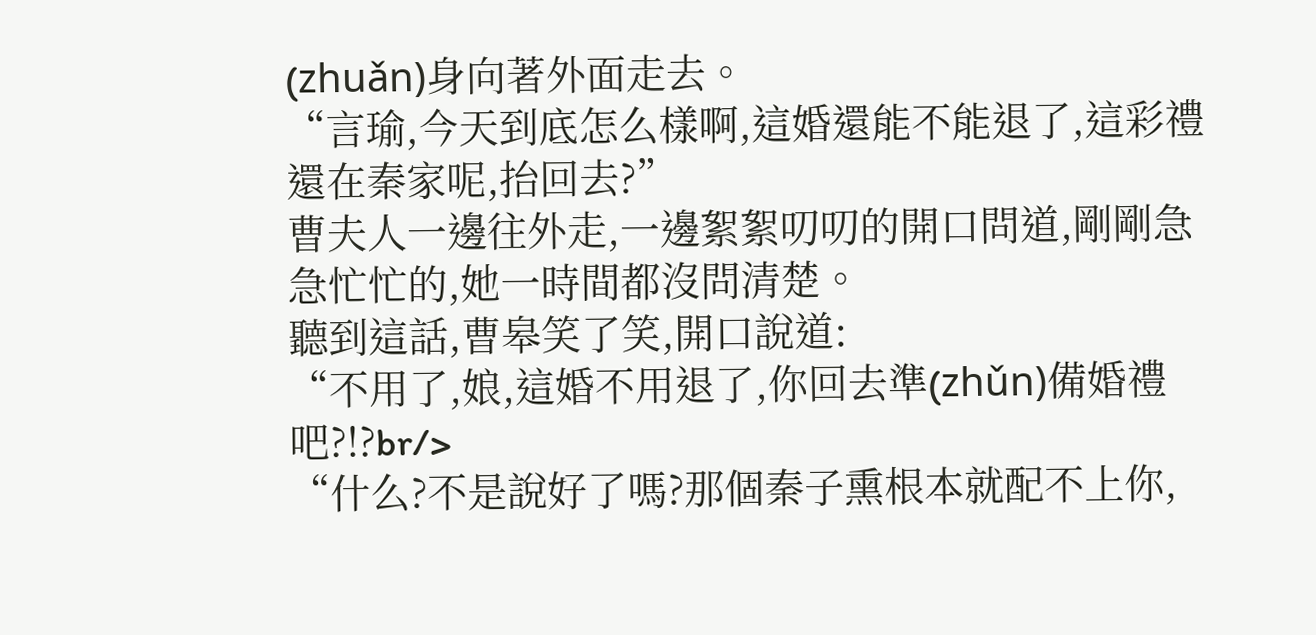(zhuǎn)身向著外面走去。
“言瑜,今天到底怎么樣啊,這婚還能不能退了,這彩禮還在秦家呢,抬回去?”
曹夫人一邊往外走,一邊絮絮叨叨的開口問道,剛剛急急忙忙的,她一時間都沒問清楚。
聽到這話,曹皋笑了笑,開口說道:
“不用了,娘,這婚不用退了,你回去準(zhǔn)備婚禮吧?!?br/>
“什么?不是說好了嗎?那個秦子熏根本就配不上你,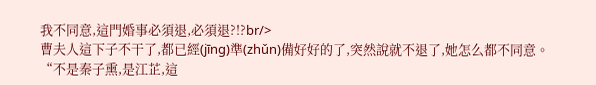我不同意,這門婚事必須退,必須退?!?br/>
曹夫人這下子不干了,都已經(jīng)準(zhǔn)備好好的了,突然說就不退了,她怎么都不同意。
“不是秦子熏,是江芷,這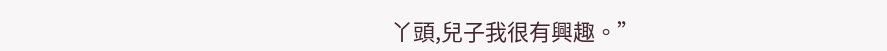丫頭,兒子我很有興趣。”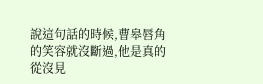說這句話的時候,曹皋唇角的笑容就沒斷過,他是真的從沒見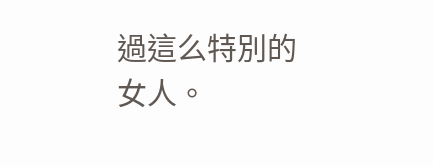過這么特別的女人。